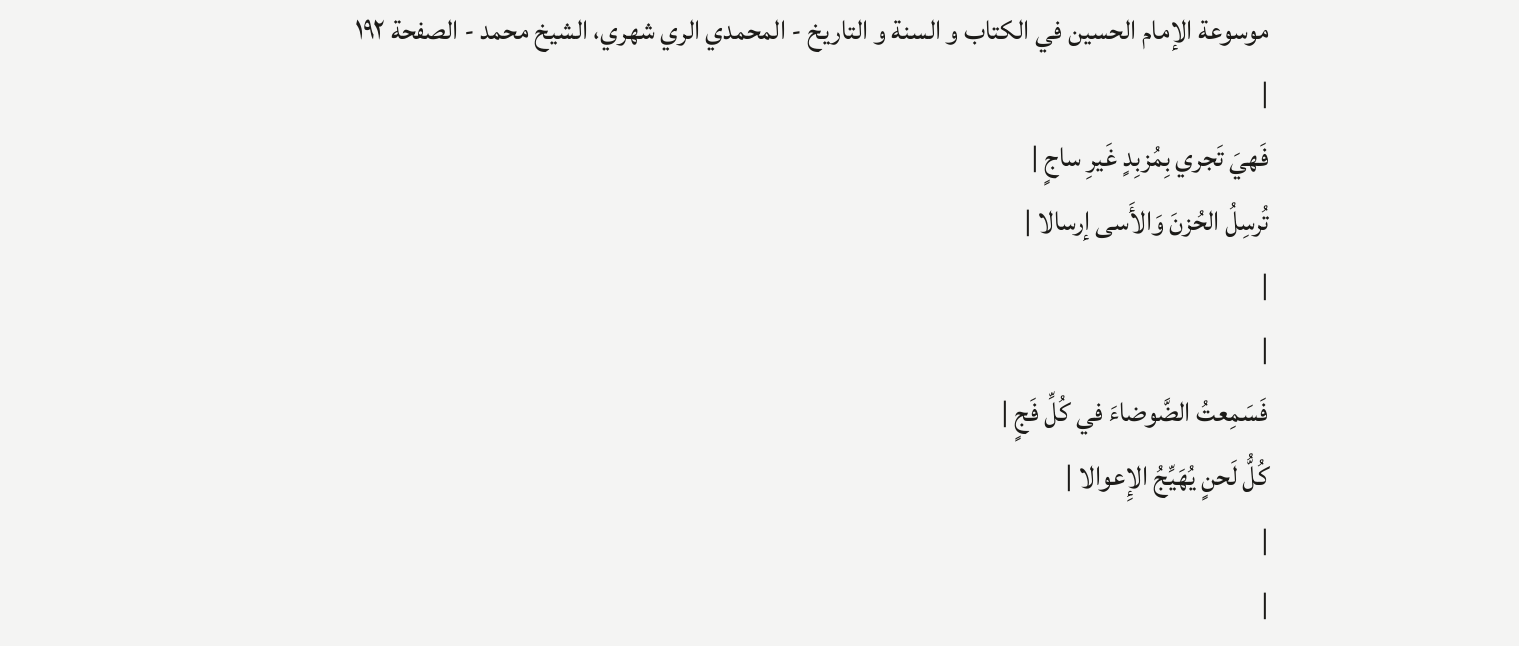موسوعة الإمام الحسين في الكتاب و السنة و التاريخ - المحمدي الري شهري، الشيخ محمد - الصفحة ١٩٢
|
فَهيَ تَجري بِمُزبِدٍ غَيرِ ساجٍ |
تُرسِلُ الحُزنَ وَالأَسى إرسالا |
|
|
فَسَمِعتُ الضَّوضاءَ في كُلِّ فَجٍ |
كُلُّ لَحنٍ يُهَيِّجُ الإِعوالا |
|
|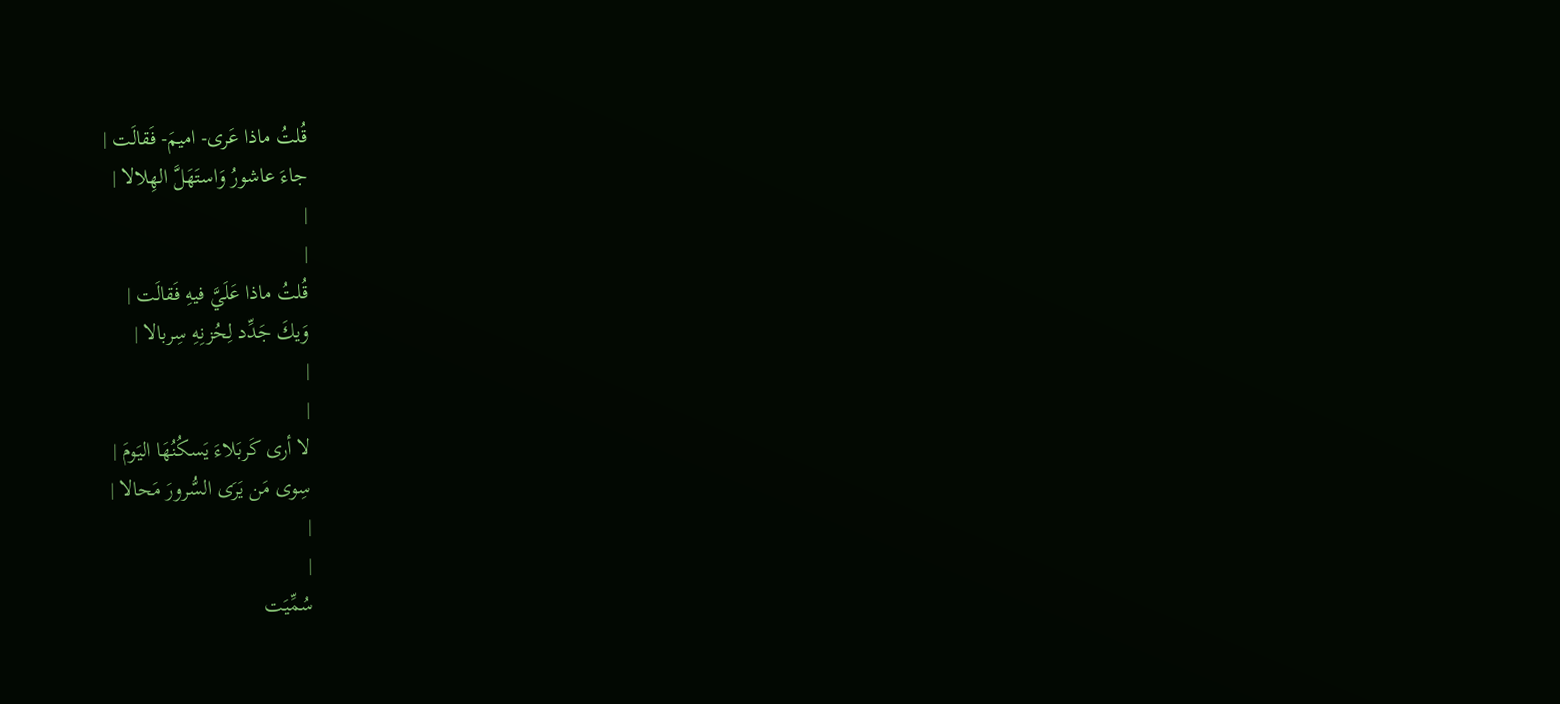قُلتُ ماذا عَرى- اميمَ- فَقالَت |
جاءَ عاشورُ وَاستَهَلَّ الهِلالا |
|
|
قُلتُ ماذا عَلَيَّ فيهِ فَقالَت |
وَيكَ جَدِّد لِحُزنِهِ سِربالا |
|
|
لا أرى كَربَلاءَ يَسكُنُهَا اليَومَ |
سِوى مَن يَرَى السُّرورَ مَحالا |
|
|
سُمِّيَت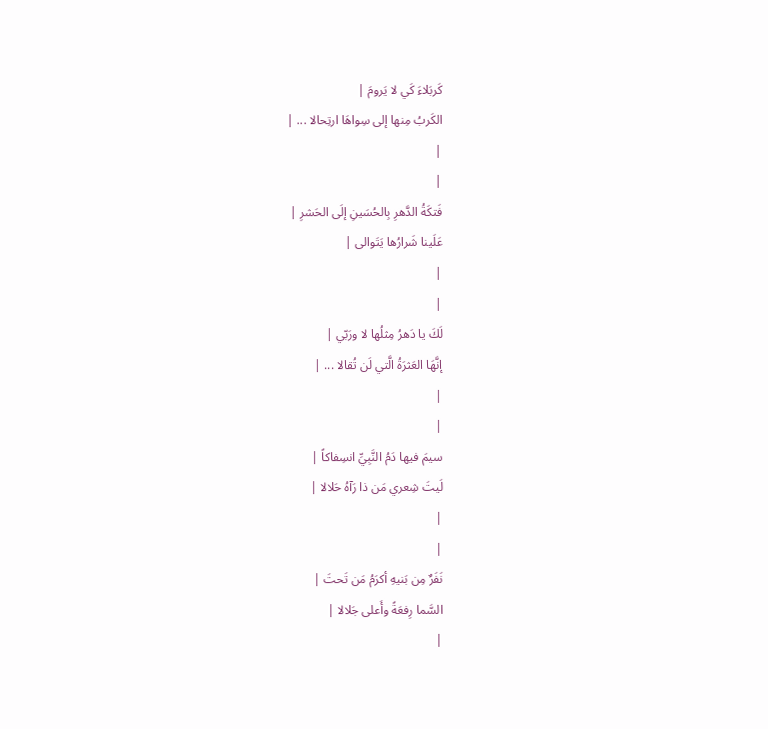كَربَلاءَ كَي لا يَرومَ |
الكَربُ مِنها إلى سِواهَا ارتِحالا ... |
|
|
فَتكَةُ الدَّهرِ بِالحُسَينِ إلَى الحَشرِ |
عَلَينا شَرارُها يَتَوالى |
|
|
لَكَ يا دَهرُ مِثلُها لا ورَبّي |
إنَّهَا العَثرَةُ الَّتي لَن تُقالا ... |
|
|
سيمَ فيها دَمُ النَّبِيِّ انسِفاكاً |
لَيتَ شِعري مَن ذا رَآهُ حَلالا |
|
|
نَفَرٌ مِن بَنيهِ أكرَمُ مَن تَحتَ |
السَّما رِفعَةً وأَعلى جَلالا |
|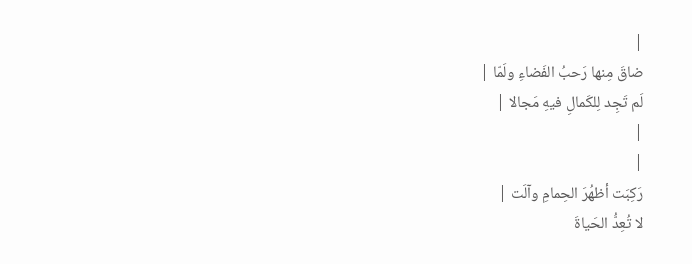|
ضاقَ مِنها رَحبُ الفَضاءِ ولَمّا |
لَم تَجِد لِلكَمالِ فيهِ مَجالا |
|
|
رَكِبَت أظهُرَ الحِمامِ وآلَت |
لا تُعِدُّ الحَياةَ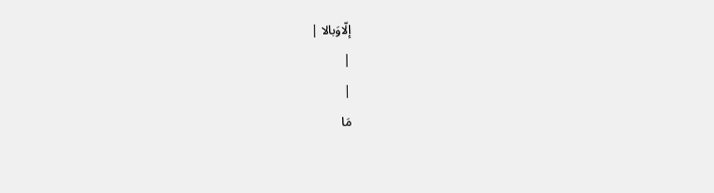إلّاوَبالا |
|
|
مَا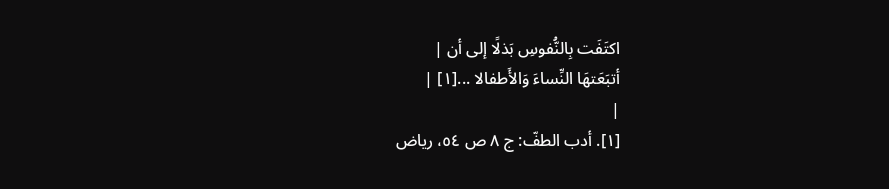اكتَفَت بِالنُّفوسِ بَذلًا إلى أن |
أتبَعَتهَا النِّساءَ وَالأَطفالا ...[١] |
|
[١]. أدب الطفّ: ج ٨ ص ٥٤، رياض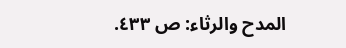المدح والرثاء: ص ٤٣٣.